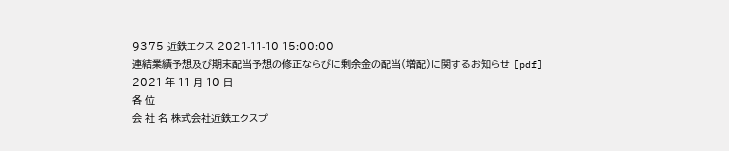9375 近鉄エクス 2021-11-10 15:00:00
連結業績予想及び期末配当予想の修正ならびに剰余金の配当(増配)に関するお知らせ [pdf]
2021 年 11 月 10 日
各 位
会 社 名 株式会社近鉄エクスプ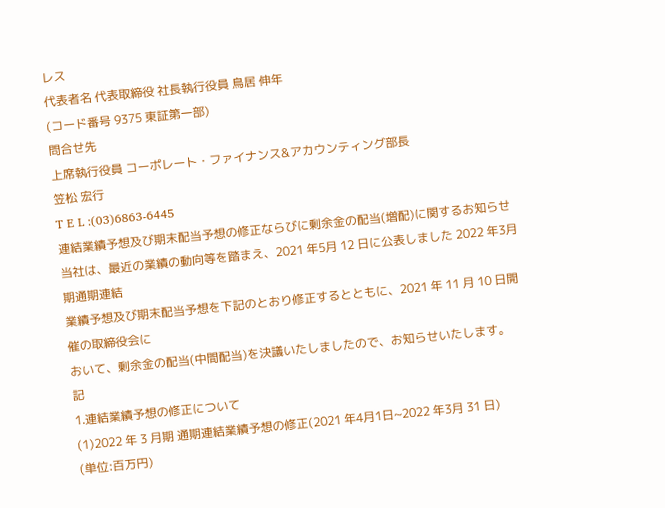レス
代表者名 代表取締役 社長執行役員 鳥居 伸年
(コード番号 9375 東証第一部)
問合せ先
上席執行役員 コーポレート・ファイナンス&アカウンティング部長
笠松 宏行
T E L :(03)6863-6445
連結業績予想及び期末配当予想の修正ならびに剰余金の配当(増配)に関するお知らせ
当社は、最近の業績の動向等を踏まえ、2021 年5月 12 日に公表しました 2022 年3月期通期連結
業績予想及び期末配当予想を下記のとおり修正するとともに、2021 年 11 月 10 日開催の取締役会に
おいて、剰余金の配当(中間配当)を決議いたしましたので、お知らせいたします。
記
1.連結業績予想の修正について
(1)2022 年 3 月期 通期連結業績予想の修正(2021 年4月1日~2022 年3月 31 日)
(単位:百万円)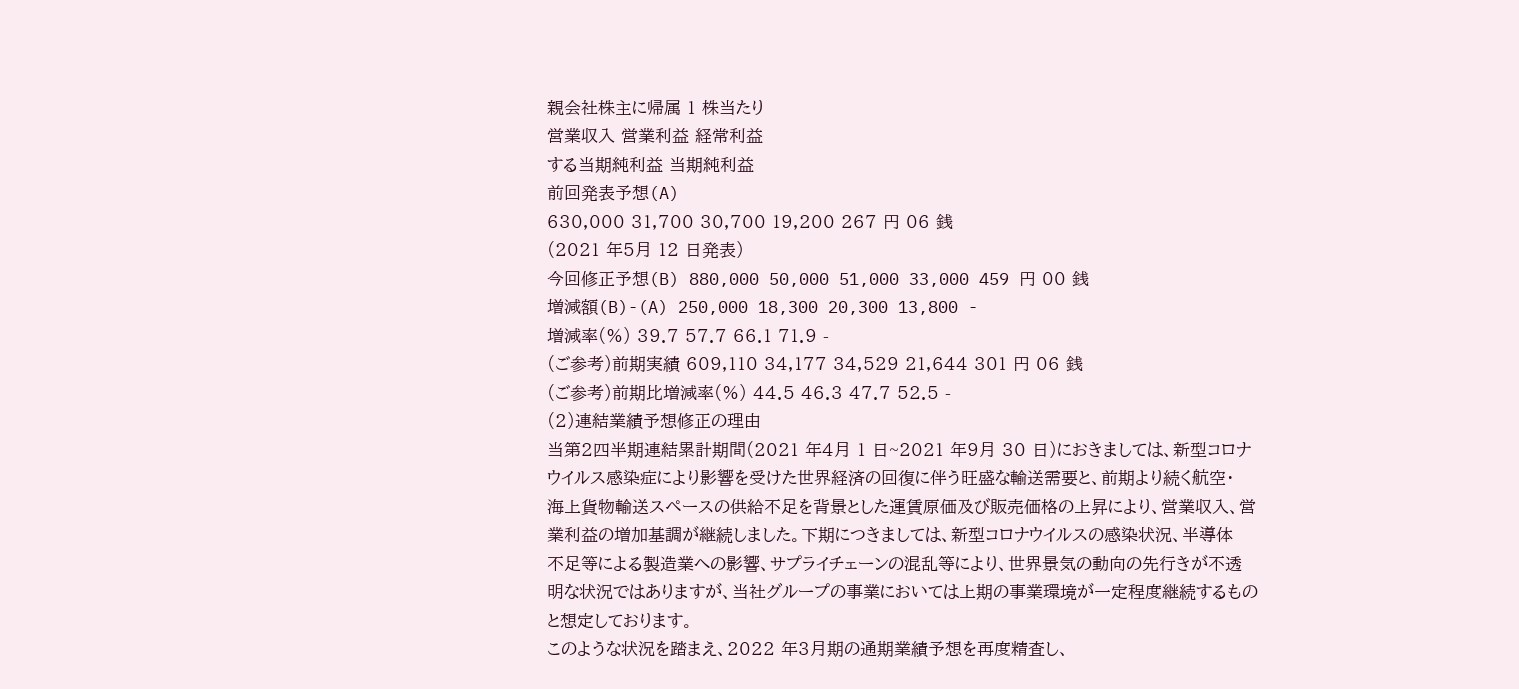親会社株主に帰属 1 株当たり
営業収入 営業利益 経常利益
する当期純利益 当期純利益
前回発表予想(A)
630,000 31,700 30,700 19,200 267 円 06 銭
(2021 年5月 12 日発表)
今回修正予想(B) 880,000 50,000 51,000 33,000 459 円 00 銭
増減額(B)-(A) 250,000 18,300 20,300 13,800 -
増減率(%) 39.7 57.7 66.1 71.9 -
(ご参考)前期実績 609,110 34,177 34,529 21,644 301 円 06 銭
(ご参考)前期比増減率(%) 44.5 46.3 47.7 52.5 -
(2)連結業績予想修正の理由
当第2四半期連結累計期間(2021 年4月 1 日~2021 年9月 30 日)におきましては、新型コロナ
ウイルス感染症により影響を受けた世界経済の回復に伴う旺盛な輸送需要と、前期より続く航空・
海上貨物輸送スペースの供給不足を背景とした運賃原価及び販売価格の上昇により、営業収入、営
業利益の増加基調が継続しました。下期につきましては、新型コロナウイルスの感染状況、半導体
不足等による製造業への影響、サプライチェーンの混乱等により、世界景気の動向の先行きが不透
明な状況ではありますが、当社グループの事業においては上期の事業環境が一定程度継続するもの
と想定しております。
このような状況を踏まえ、2022 年3月期の通期業績予想を再度精査し、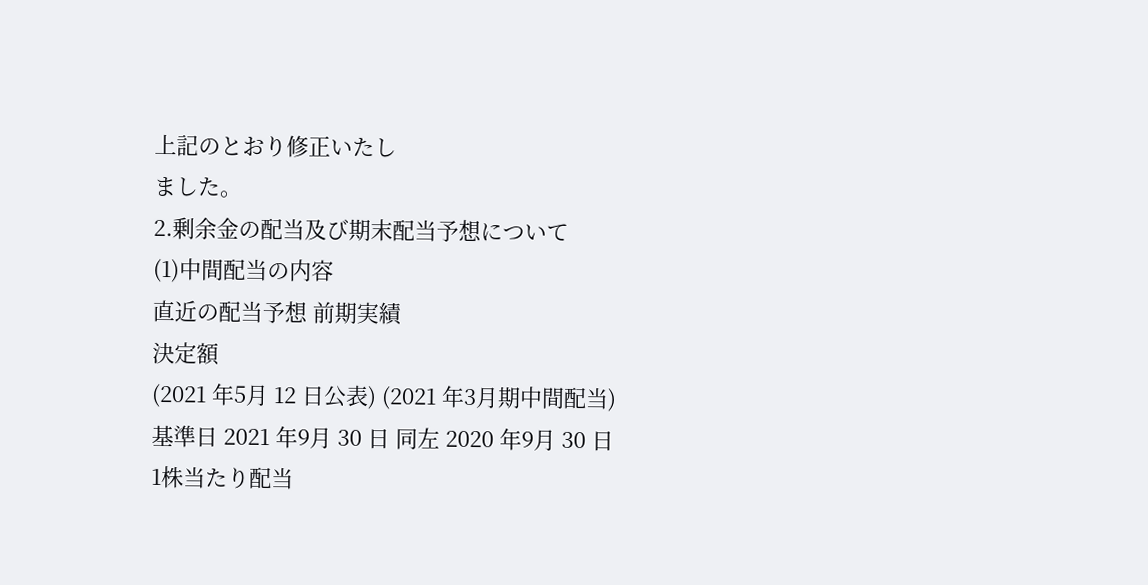上記のとおり修正いたし
ました。
2.剰余金の配当及び期末配当予想について
(1)中間配当の内容
直近の配当予想 前期実績
決定額
(2021 年5月 12 日公表) (2021 年3月期中間配当)
基準日 2021 年9月 30 日 同左 2020 年9月 30 日
1株当たり配当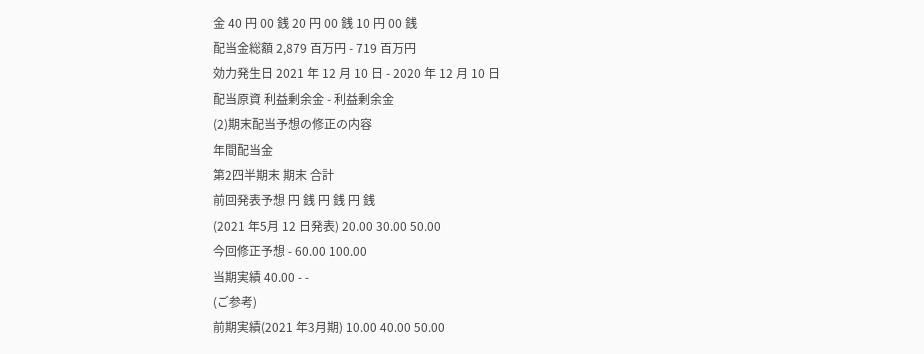金 40 円 00 銭 20 円 00 銭 10 円 00 銭
配当金総額 2,879 百万円 - 719 百万円
効力発生日 2021 年 12 月 10 日 - 2020 年 12 月 10 日
配当原資 利益剰余金 - 利益剰余金
(2)期末配当予想の修正の内容
年間配当金
第2四半期末 期末 合計
前回発表予想 円 銭 円 銭 円 銭
(2021 年5月 12 日発表) 20.00 30.00 50.00
今回修正予想 - 60.00 100.00
当期実績 40.00 - -
(ご参考)
前期実績(2021 年3月期) 10.00 40.00 50.00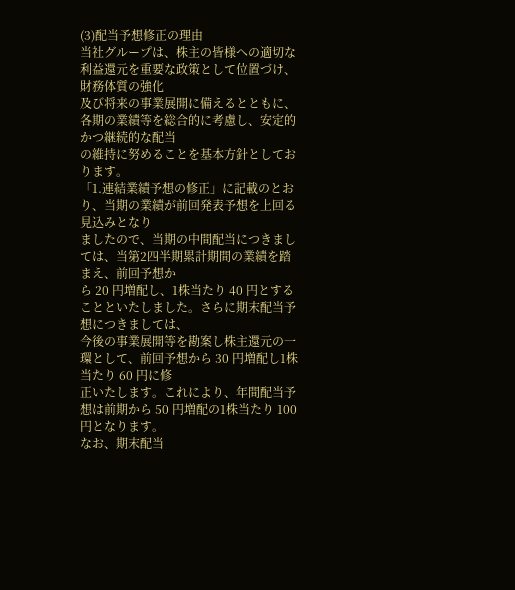(3)配当予想修正の理由
当社グループは、株主の皆様への適切な利益還元を重要な政策として位置づけ、財務体質の強化
及び将来の事業展開に備えるとともに、各期の業績等を総合的に考慮し、安定的かつ継続的な配当
の維持に努めることを基本方針としております。
「1.連結業績予想の修正」に記載のとおり、当期の業績が前回発表予想を上回る見込みとなり
ましたので、当期の中間配当につきましては、当第2四半期累計期間の業績を踏まえ、前回予想か
ら 20 円増配し、1株当たり 40 円とすることといたしました。さらに期末配当予想につきましては、
今後の事業展開等を勘案し株主還元の一環として、前回予想から 30 円増配し1株当たり 60 円に修
正いたします。これにより、年間配当予想は前期から 50 円増配の1株当たり 100 円となります。
なお、期末配当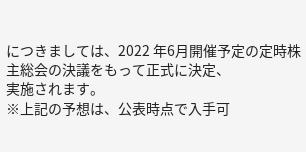につきましては、2022 年6月開催予定の定時株主総会の決議をもって正式に決定、
実施されます。
※上記の予想は、公表時点で入手可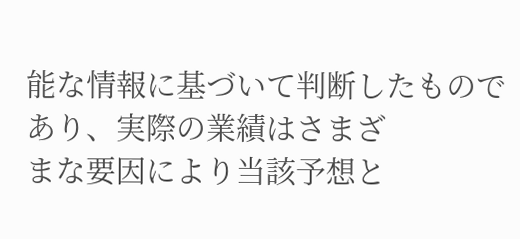能な情報に基づいて判断したものであり、実際の業績はさまざ
まな要因により当該予想と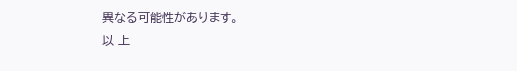異なる可能性があります。
以 上